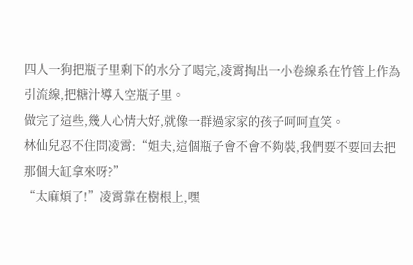四人一狗把瓶子里剩下的水分了喝完,凌霄掏出一小卷線系在竹管上作為引流線,把糖汁導入空瓶子里。
做完了這些,幾人心情大好,就像一群過家家的孩子呵呵直笑。
林仙兒忍不住問凌霄:“姐夫,這個瓶子會不會不夠裝,我們要不要回去把那個大缸拿來呀?”
“太麻煩了!”凌霄靠在樹根上,嘿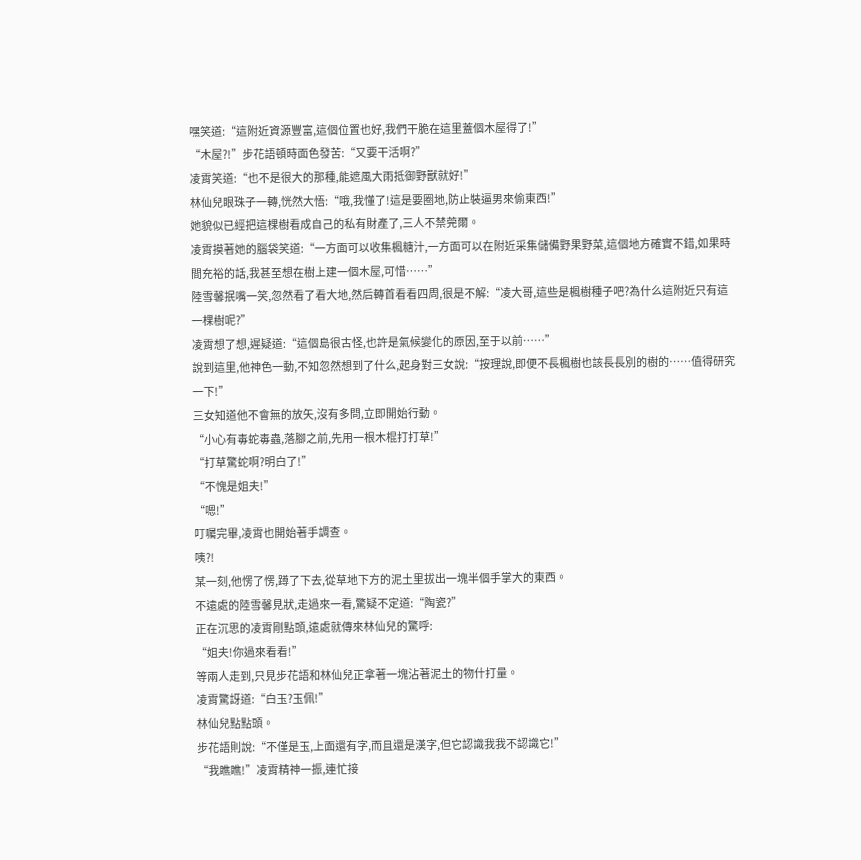嘿笑道:“這附近資源豐富,這個位置也好,我們干脆在這里蓋個木屋得了!”
“木屋?!”步花語頓時面色發苦:“又要干活啊?”
凌霄笑道:“也不是很大的那種,能遮風大雨抵御野獸就好!”
林仙兒眼珠子一轉,恍然大悟:“哦,我懂了!這是要圈地,防止裝逼男來偷東西!”
她貌似已經把這棵樹看成自己的私有財產了,三人不禁莞爾。
凌霄摸著她的腦袋笑道:“一方面可以收集楓糖汁,一方面可以在附近采集儲備野果野菜,這個地方確實不錯,如果時間充裕的話,我甚至想在樹上建一個木屋,可惜……”
陸雪馨抿嘴一笑,忽然看了看大地,然后轉首看看四周,很是不解:“凌大哥,這些是楓樹種子吧?為什么這附近只有這一棵樹呢?”
凌霄想了想,遲疑道:“這個島很古怪,也許是氣候變化的原因,至于以前……”
說到這里,他神色一動,不知忽然想到了什么,起身對三女說:“按理說,即便不長楓樹也該長長別的樹的……值得研究一下!”
三女知道他不會無的放矢,沒有多問,立即開始行動。
“小心有毒蛇毒蟲,落腳之前,先用一根木棍打打草!”
“打草驚蛇啊?明白了!”
“不愧是姐夫!”
“嗯!”
叮囑完畢,凌霄也開始著手調查。
咦?!
某一刻,他愣了愣,蹲了下去,從草地下方的泥土里拔出一塊半個手掌大的東西。
不遠處的陸雪馨見狀,走過來一看,驚疑不定道:“陶瓷?”
正在沉思的凌霄剛點頭,遠處就傳來林仙兒的驚呼:
“姐夫!你過來看看!”
等兩人走到,只見步花語和林仙兒正拿著一塊沾著泥土的物什打量。
凌霄驚訝道:“白玉?玉佩!”
林仙兒點點頭。
步花語則說:“不僅是玉,上面還有字,而且還是漢字,但它認識我我不認識它!”
“我瞧瞧!”凌霄精神一振,連忙接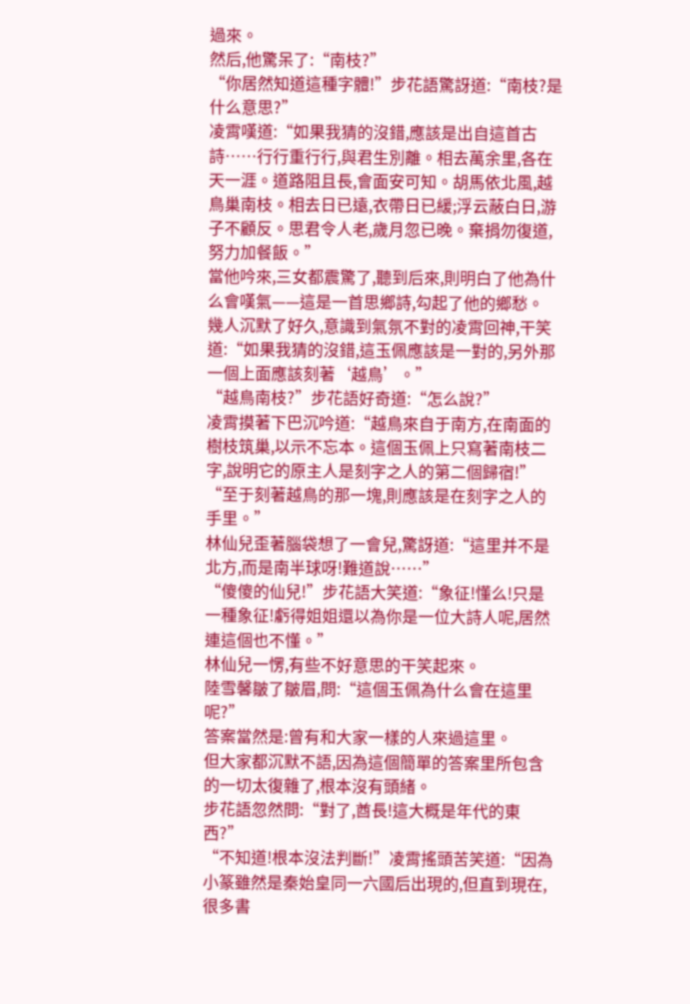過來。
然后,他驚呆了:“南枝?”
“你居然知道這種字體!”步花語驚訝道:“南枝?是什么意思?”
凌霄嘆道:“如果我猜的沒錯,應該是出自這首古詩……行行重行行,與君生別離。相去萬余里,各在天一涯。道路阻且長,會面安可知。胡馬依北風,越鳥巢南枝。相去日已遠,衣帶日已緩;浮云蔽白日,游子不顧反。思君令人老,歲月忽已晚。棄捐勿復道,努力加餐飯。”
當他吟來,三女都震驚了,聽到后來,則明白了他為什么會嘆氣——這是一首思鄉詩,勾起了他的鄉愁。
幾人沉默了好久,意識到氣氛不對的凌霄回神,干笑道:“如果我猜的沒錯,這玉佩應該是一對的,另外那一個上面應該刻著‘越鳥’。”
“越鳥南枝?”步花語好奇道:“怎么說?”
凌霄摸著下巴沉吟道:“越鳥來自于南方,在南面的樹枝筑巢,以示不忘本。這個玉佩上只寫著南枝二字,說明它的原主人是刻字之人的第二個歸宿!”
“至于刻著越鳥的那一塊,則應該是在刻字之人的手里。”
林仙兒歪著腦袋想了一會兒,驚訝道:“這里并不是北方,而是南半球呀!難道說……”
“傻傻的仙兒!”步花語大笑道:“象征!懂么!只是一種象征!虧得姐姐還以為你是一位大詩人呢,居然連這個也不懂。”
林仙兒一愣,有些不好意思的干笑起來。
陸雪馨皺了皺眉,問:“這個玉佩為什么會在這里呢?”
答案當然是:曾有和大家一樣的人來過這里。
但大家都沉默不語,因為這個簡單的答案里所包含的一切太復雜了,根本沒有頭緒。
步花語忽然問:“對了,酋長!這大概是年代的東西?”
“不知道!根本沒法判斷!”凌霄搖頭苦笑道:“因為小篆雖然是秦始皇同一六國后出現的,但直到現在,很多書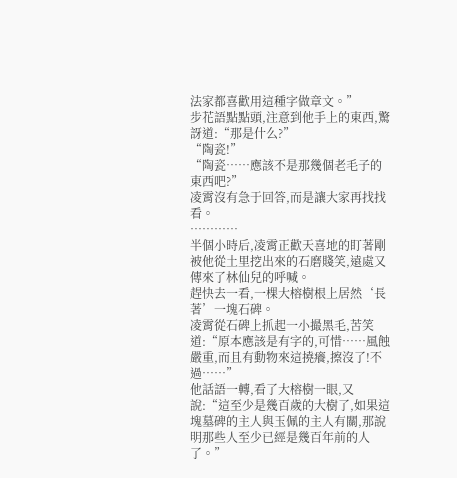法家都喜歡用這種字做章文。”
步花語點點頭,注意到他手上的東西,驚訝道:“那是什么?”
“陶瓷!”
“陶瓷……應該不是那幾個老毛子的東西吧?”
凌霄沒有急于回答,而是讓大家再找找看。
…………
半個小時后,凌霄正歡天喜地的盯著剛被他從土里挖出來的石磨賤笑,遠處又傳來了林仙兒的呼喊。
趕快去一看,一棵大榕樹根上居然‘長著’一塊石碑。
凌霄從石碑上抓起一小撮黑毛,苦笑道:“原本應該是有字的,可惜……風蝕嚴重,而且有動物來這撓癢,擦沒了!不過……”
他話語一轉,看了大榕樹一眼,又說:“這至少是幾百歲的大樹了,如果這塊墓碑的主人與玉佩的主人有關,那說明那些人至少已經是幾百年前的人了。”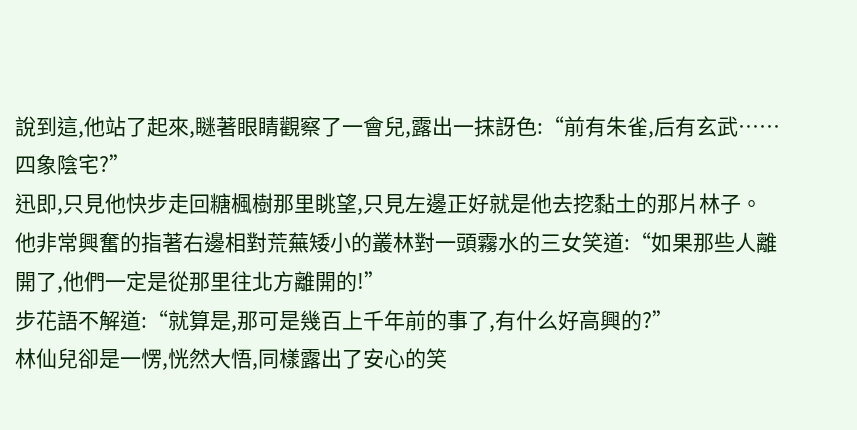說到這,他站了起來,瞇著眼睛觀察了一會兒,露出一抹訝色:“前有朱雀,后有玄武……四象陰宅?”
迅即,只見他快步走回糖楓樹那里眺望,只見左邊正好就是他去挖黏土的那片林子。
他非常興奮的指著右邊相對荒蕪矮小的叢林對一頭霧水的三女笑道:“如果那些人離開了,他們一定是從那里往北方離開的!”
步花語不解道:“就算是,那可是幾百上千年前的事了,有什么好高興的?”
林仙兒卻是一愣,恍然大悟,同樣露出了安心的笑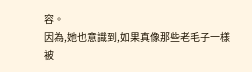容。
因為,她也意識到,如果真像那些老毛子一樣被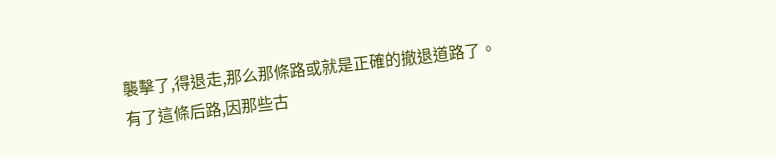襲擊了,得退走,那么那條路或就是正確的撤退道路了。
有了這條后路,因那些古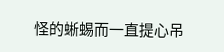怪的蜥蜴而一直提心吊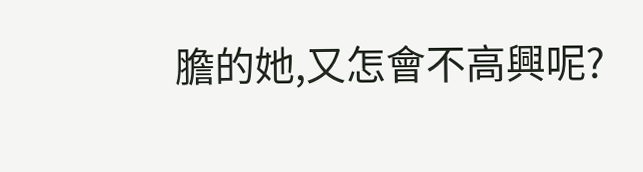膽的她,又怎會不高興呢?